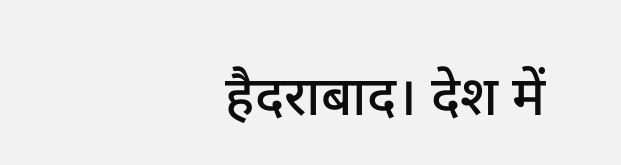हैदराबाद। देश में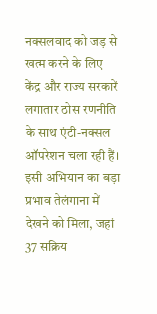नक्सलवाद को जड़ से खत्म करने के लिए केंद्र और राज्य सरकारें लगातार ठोस रणनीति के साथ एंटी-नक्सल ऑपरेशन चला रही हैं। इसी अभियान का बड़ा प्रभाव तेलंगाना में देखने को मिला, जहां 37 सक्रिय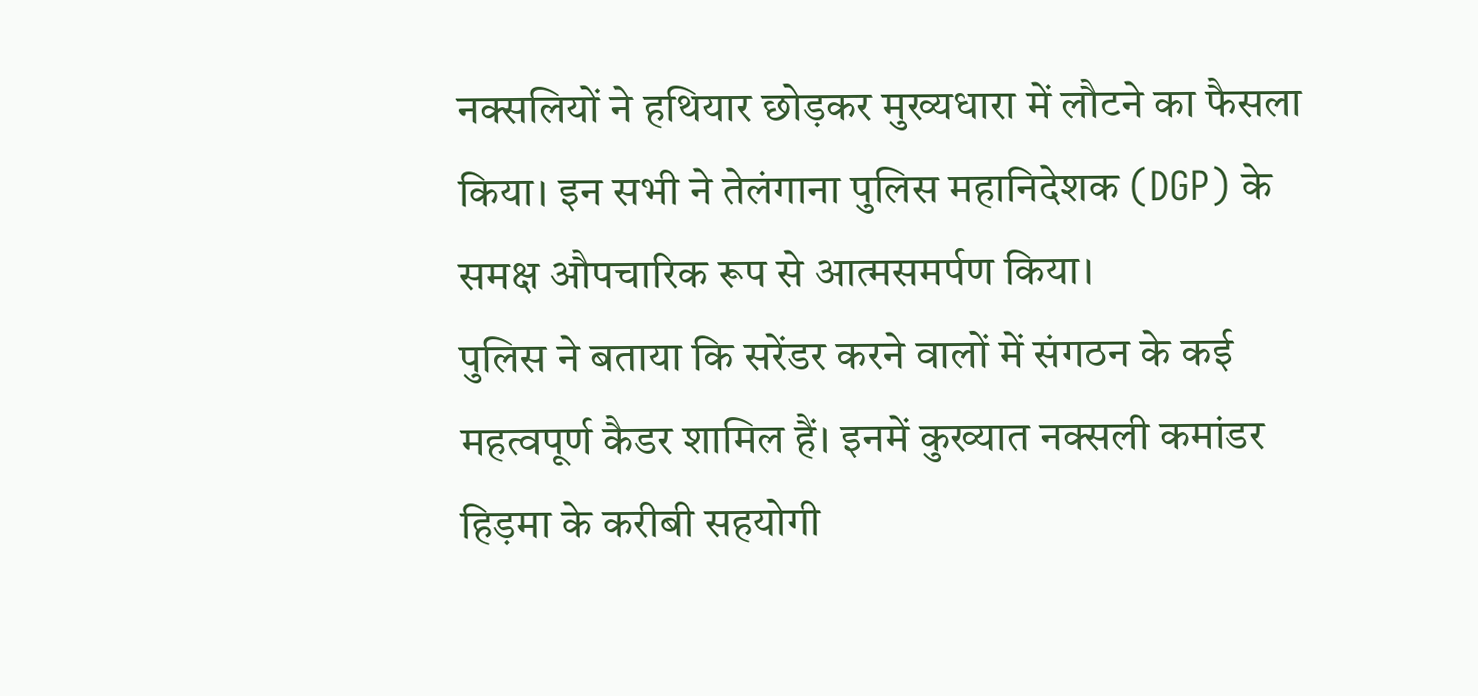नक्सलियों ने हथियार छोड़कर मुख्यधारा में लौटने का फैसला किया। इन सभी ने तेलंगाना पुलिस महानिदेशक (DGP) के समक्ष औपचारिक रूप से आत्मसमर्पण किया।
पुलिस ने बताया कि सरेंडर करने वालों में संगठन के कई महत्वपूर्ण कैडर शामिल हैं। इनमें कुख्यात नक्सली कमांडर हिड़मा के करीबी सहयोगी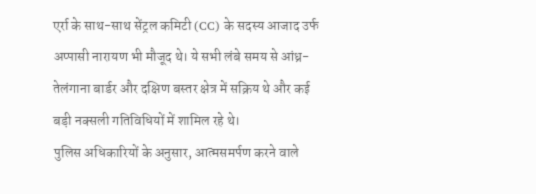एर्रा के साथ-साथ सेंट्रल कमिटी (CC) के सदस्य आजाद उर्फ अप्पासी नारायण भी मौजूद थे। ये सभी लंबे समय से आंध्र-तेलंगाना बार्डर और दक्षिण बस्तर क्षेत्र में सक्रिय थे और कई बड़ी नक्सली गतिविधियों में शामिल रहे थे।
पुलिस अधिकारियों के अनुसार, आत्मसमर्पण करने वाले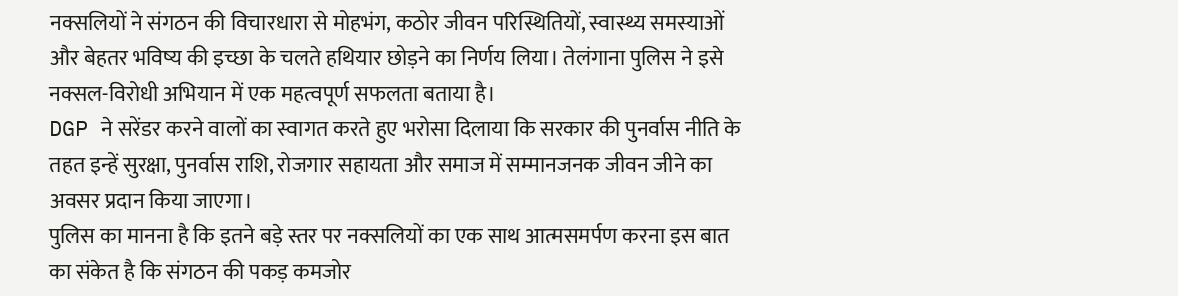नक्सलियों ने संगठन की विचारधारा से मोहभंग, कठोर जीवन परिस्थितियों, स्वास्थ्य समस्याओं और बेहतर भविष्य की इच्छा के चलते हथियार छोड़ने का निर्णय लिया। तेलंगाना पुलिस ने इसे नक्सल-विरोधी अभियान में एक महत्वपूर्ण सफलता बताया है।
DGP ने सरेंडर करने वालों का स्वागत करते हुए भरोसा दिलाया कि सरकार की पुनर्वास नीति के तहत इन्हें सुरक्षा, पुनर्वास राशि, रोजगार सहायता और समाज में सम्मानजनक जीवन जीने का अवसर प्रदान किया जाएगा।
पुलिस का मानना है कि इतने बड़े स्तर पर नक्सलियों का एक साथ आत्मसमर्पण करना इस बात का संकेत है कि संगठन की पकड़ कमजोर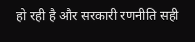हो रही है और सरकारी रणनीति सही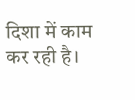दिशा में काम कर रही है।